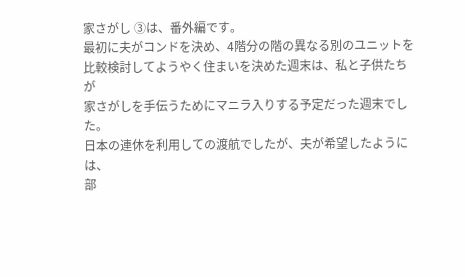家さがし ③は、番外編です。
最初に夫がコンドを決め、4階分の階の異なる別のユニットを
比較検討してようやく住まいを決めた週末は、私と子供たちが
家さがしを手伝うためにマニラ入りする予定だった週末でした。
日本の連休を利用しての渡航でしたが、夫が希望したようには、
部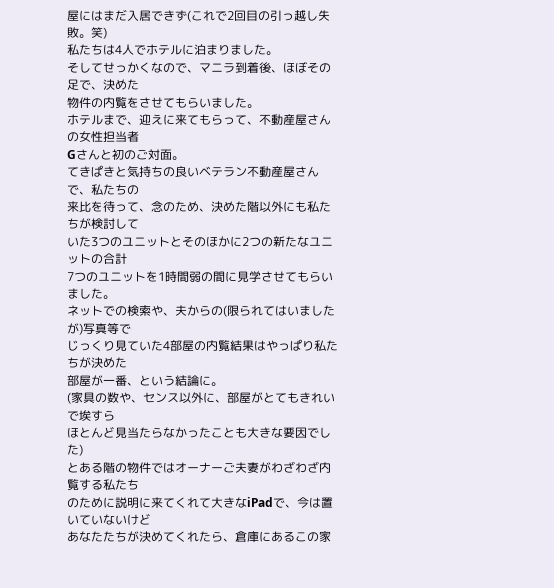屋にはまだ入居できず(これで2回目の引っ越し失敗。笑)
私たちは4人でホテルに泊まりました。
そしてせっかくなので、マニラ到着後、ほぼその足で、決めた
物件の内覧をさせてもらいました。
ホテルまで、迎えに来てもらって、不動産屋さんの女性担当者
Gさんと初のご対面。
てきぱきと気持ちの良いベテラン不動産屋さんで、私たちの
来比を待って、念のため、決めた階以外にも私たちが検討して
いた3つのユニットとそのほかに2つの新たなユニットの合計
7つのユニットを1時間弱の間に見学させてもらいました。
ネットでの検索や、夫からの(限られてはいましたが)写真等で
じっくり見ていた4部屋の内覧結果はやっぱり私たちが決めた
部屋が一番、という結論に。
(家具の数や、センス以外に、部屋がとてもきれいで埃すら
ほとんど見当たらなかったことも大きな要因でした)
とある階の物件ではオーナーご夫妻がわざわざ内覧する私たち
のために説明に来てくれて大きなiPadで、今は置いていないけど
あなたたちが決めてくれたら、倉庫にあるこの家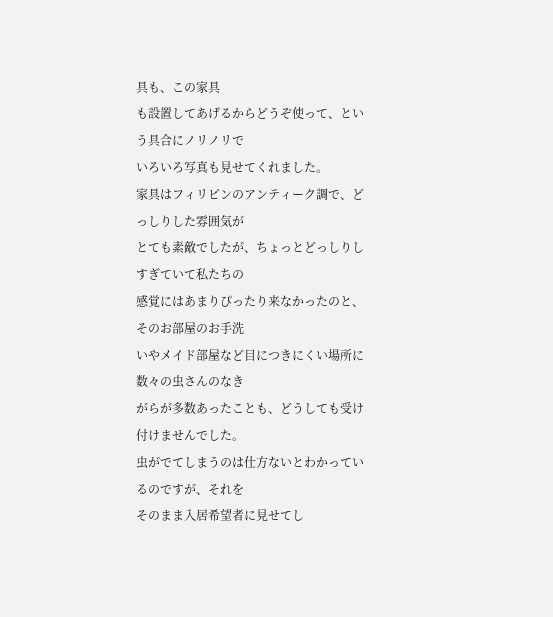具も、この家具
も設置してあげるからどうぞ使って、という具合にノリノリで
いろいろ写真も見せてくれました。
家具はフィリピンのアンティーク調で、どっしりした雰囲気が
とても素敵でしたが、ちょっとどっしりしすぎていて私たちの
感覚にはあまりぴったり来なかったのと、そのお部屋のお手洗
いやメイド部屋など目につきにくい場所に数々の虫さんのなき
がらが多数あったことも、どうしても受け付けませんでした。
虫がでてしまうのは仕方ないとわかっているのですが、それを
そのまま入居希望者に見せてし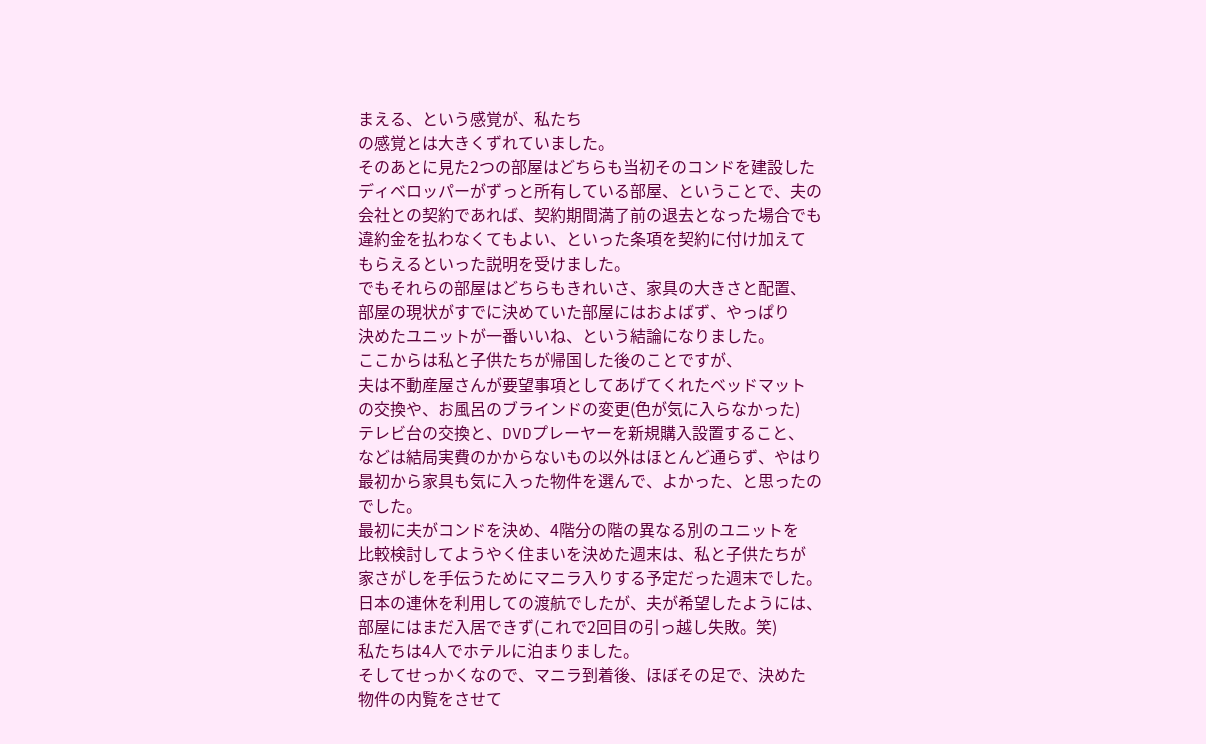まえる、という感覚が、私たち
の感覚とは大きくずれていました。
そのあとに見た2つの部屋はどちらも当初そのコンドを建設した
ディベロッパーがずっと所有している部屋、ということで、夫の
会社との契約であれば、契約期間満了前の退去となった場合でも
違約金を払わなくてもよい、といった条項を契約に付け加えて
もらえるといった説明を受けました。
でもそれらの部屋はどちらもきれいさ、家具の大きさと配置、
部屋の現状がすでに決めていた部屋にはおよばず、やっぱり
決めたユニットが一番いいね、という結論になりました。
ここからは私と子供たちが帰国した後のことですが、
夫は不動産屋さんが要望事項としてあげてくれたベッドマット
の交換や、お風呂のブラインドの変更(色が気に入らなかった)
テレビ台の交換と、DVDプレーヤーを新規購入設置すること、
などは結局実費のかからないもの以外はほとんど通らず、やはり
最初から家具も気に入った物件を選んで、よかった、と思ったの
でした。
最初に夫がコンドを決め、4階分の階の異なる別のユニットを
比較検討してようやく住まいを決めた週末は、私と子供たちが
家さがしを手伝うためにマニラ入りする予定だった週末でした。
日本の連休を利用しての渡航でしたが、夫が希望したようには、
部屋にはまだ入居できず(これで2回目の引っ越し失敗。笑)
私たちは4人でホテルに泊まりました。
そしてせっかくなので、マニラ到着後、ほぼその足で、決めた
物件の内覧をさせて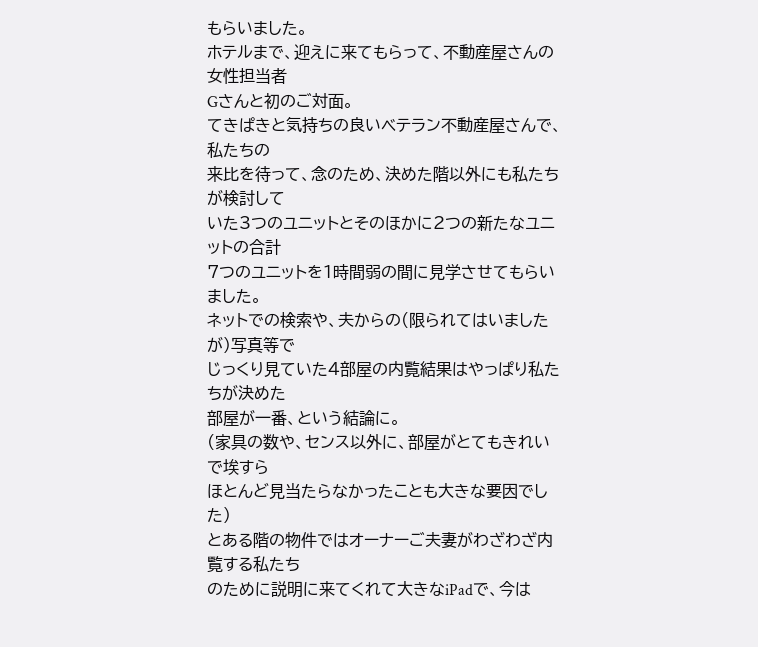もらいました。
ホテルまで、迎えに来てもらって、不動産屋さんの女性担当者
Gさんと初のご対面。
てきぱきと気持ちの良いベテラン不動産屋さんで、私たちの
来比を待って、念のため、決めた階以外にも私たちが検討して
いた3つのユニットとそのほかに2つの新たなユニットの合計
7つのユニットを1時間弱の間に見学させてもらいました。
ネットでの検索や、夫からの(限られてはいましたが)写真等で
じっくり見ていた4部屋の内覧結果はやっぱり私たちが決めた
部屋が一番、という結論に。
(家具の数や、センス以外に、部屋がとてもきれいで埃すら
ほとんど見当たらなかったことも大きな要因でした)
とある階の物件ではオーナーご夫妻がわざわざ内覧する私たち
のために説明に来てくれて大きなiPadで、今は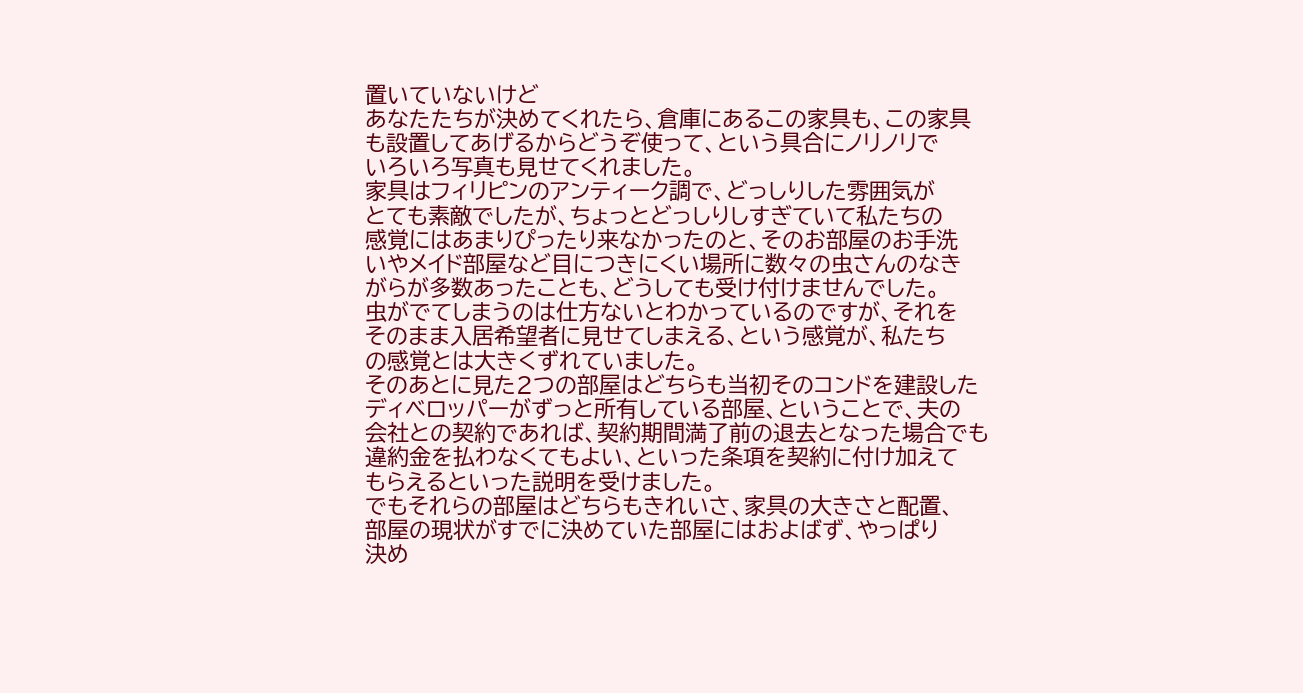置いていないけど
あなたたちが決めてくれたら、倉庫にあるこの家具も、この家具
も設置してあげるからどうぞ使って、という具合にノリノリで
いろいろ写真も見せてくれました。
家具はフィリピンのアンティーク調で、どっしりした雰囲気が
とても素敵でしたが、ちょっとどっしりしすぎていて私たちの
感覚にはあまりぴったり来なかったのと、そのお部屋のお手洗
いやメイド部屋など目につきにくい場所に数々の虫さんのなき
がらが多数あったことも、どうしても受け付けませんでした。
虫がでてしまうのは仕方ないとわかっているのですが、それを
そのまま入居希望者に見せてしまえる、という感覚が、私たち
の感覚とは大きくずれていました。
そのあとに見た2つの部屋はどちらも当初そのコンドを建設した
ディベロッパーがずっと所有している部屋、ということで、夫の
会社との契約であれば、契約期間満了前の退去となった場合でも
違約金を払わなくてもよい、といった条項を契約に付け加えて
もらえるといった説明を受けました。
でもそれらの部屋はどちらもきれいさ、家具の大きさと配置、
部屋の現状がすでに決めていた部屋にはおよばず、やっぱり
決め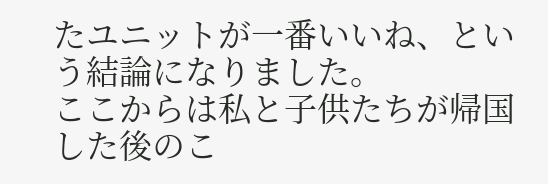たユニットが一番いいね、という結論になりました。
ここからは私と子供たちが帰国した後のこ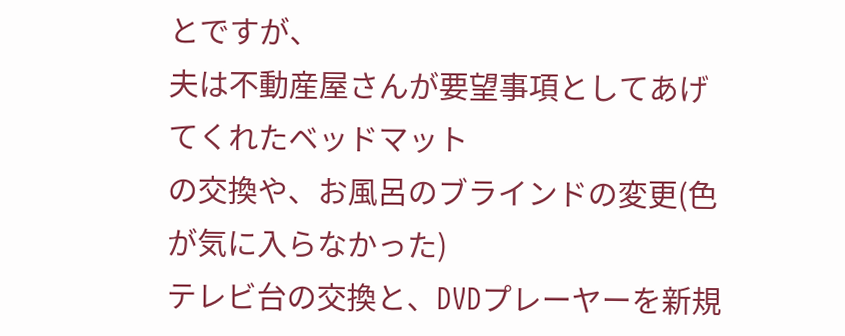とですが、
夫は不動産屋さんが要望事項としてあげてくれたベッドマット
の交換や、お風呂のブラインドの変更(色が気に入らなかった)
テレビ台の交換と、DVDプレーヤーを新規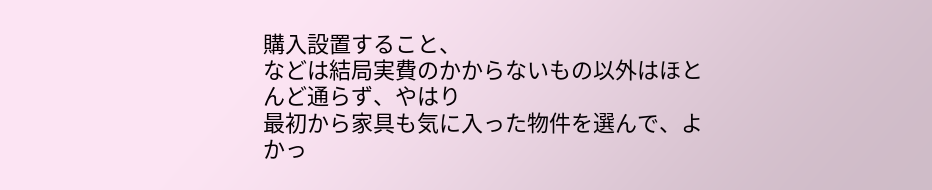購入設置すること、
などは結局実費のかからないもの以外はほとんど通らず、やはり
最初から家具も気に入った物件を選んで、よかっ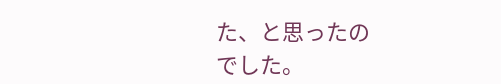た、と思ったの
でした。